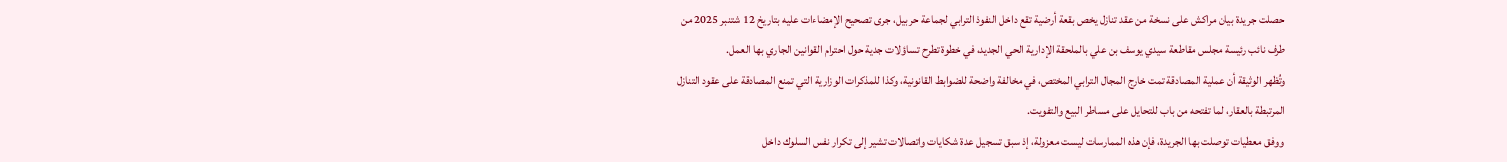حصلت جريدة بيان مراكش على نسخة من عقد تنازل يخص بقعة أرضية تقع داخل النفوذ الترابي لجماعة حربيل، جرى تصحيح الإمضاءات عليه بتاريخ 12 شتنبر 2025 من طرف نائب رئيسة مجلس مقاطعة سيدي يوسف بن علي بالملحقة الإدارية الحي الجديد، في خطوة تطرح تساؤلات جدية حول احترام القوانين الجاري بها العمل.
وتُظهر الوثيقة أن عملية المصادقة تمت خارج المجال الترابي المختص، في مخالفة واضحة للضوابط القانونية، وكذا للمذكرات الوزارية التي تمنع المصادقة على عقود التنازل المرتبطة بالعقار، لما تفتحه من باب للتحايل على مساطر البيع والتفويت.
ووفق معطيات توصلت بها الجريدة، فإن هذه الممارسات ليست معزولة، إذ سبق تسجيل عدة شكايات واتصالات تشير إلى تكرار نفس السلوك داخل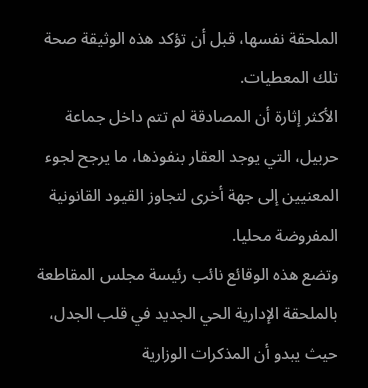الملحقة نفسها، قبل أن تؤكد هذه الوثيقة صحة تلك المعطيات.
الأكثر إثارة أن المصادقة لم تتم داخل جماعة حربيل، التي يوجد العقار بنفوذها، ما يرجح لجوء المعنيين إلى جهة أخرى لتجاوز القيود القانونية المفروضة محليا.
وتضع هذه الوقائع نائب رئيسة مجلس المقاطعة بالملحقة الإدارية الحي الجديد في قلب الجدل، حيث يبدو أن المذكرات الوزارية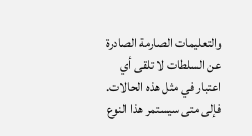والتعليمات الصارمة الصادرة عن السلطات لا تلقى أي اعتبار في مثل هذه الحالات.
فإلى متى سيستمر هذا النوع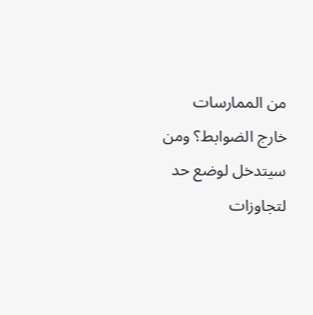من الممارسات خارج الضوابط؟ ومن سيتدخل لوضع حد لتجاوزات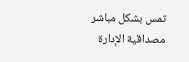تمس بشكل مباشر مصداقية الإدارة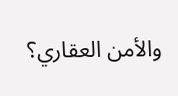والأمن العقاري؟